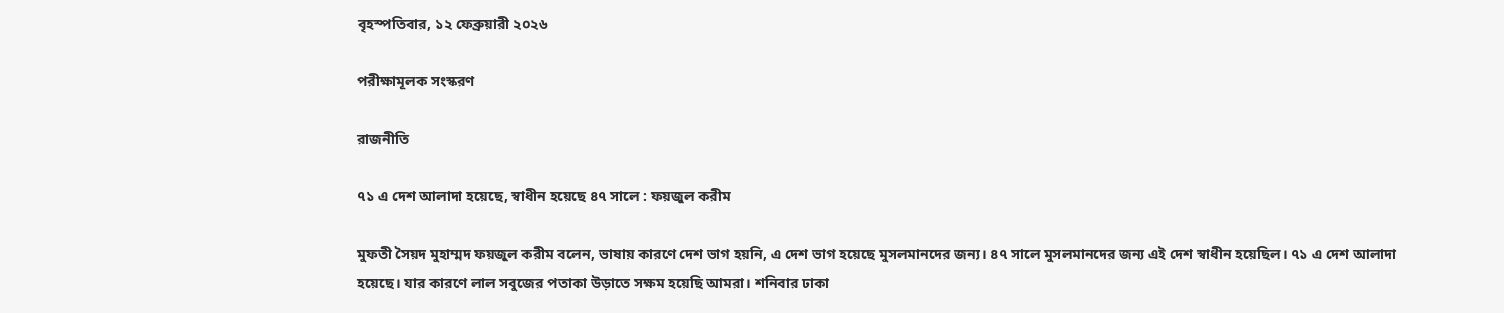বৃহস্পতিবার, ১২ ফেব্রুয়ারী ২০২৬

পরীক্ষামূলক সংস্করণ

রাজনীতি

৭১ এ দেশ আলাদা হয়েছে, স্বাধীন হয়েছে ৪৭ সালে : ফয়জুল করীম

মুফতী সৈয়দ মুহাম্মদ ফয়জুল করীম বলেন, ভাষায় কারণে দেশ ভাগ হয়নি, এ দেশ ভাগ হয়েছে মুসলমানদের জন্য। ৪৭ সালে মুসলমানদের জন্য এই দেশ স্বাধীন হয়েছিল। ৭১ এ দেশ আলাদা হয়েছে। যার কারণে লাল সবুজের পতাকা উড়াতে সক্ষম হয়েছি আমরা। শনিবার ঢাকা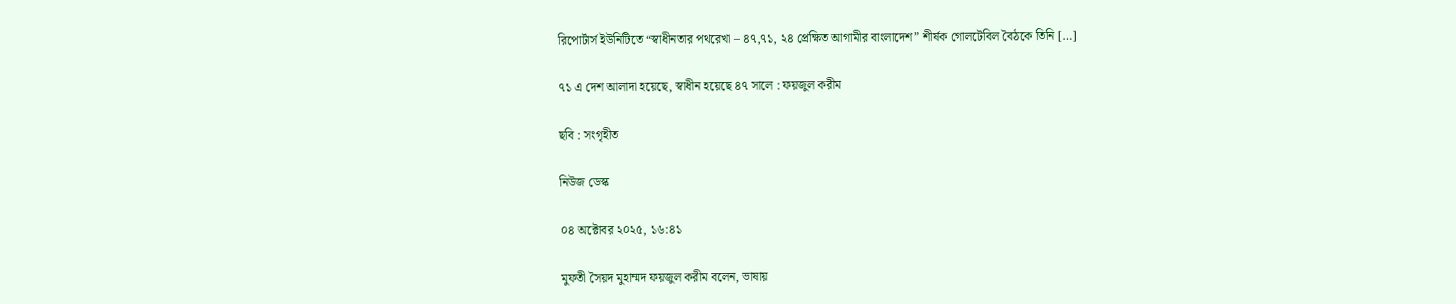রিপোর্টার্স ইউনিটিতে “স্বাধীনতার পথরেখা – ৪৭,৭১, ২৪ প্রেক্ষিত আগামীর বাংলাদেশ” শীর্ষক গোলটেবিল বৈঠকে তিনি […]

৭১ এ দেশ আলাদা হয়েছে, স্বাধীন হয়েছে ৪৭ সালে : ফয়জুল করীম

ছবি : সংগৃহীত

নিউজ ডেস্ক

০৪ অক্টোবর ২০২৫, ১৬:৪১

মুফতী সৈয়দ মুহাম্মদ ফয়জুল করীম বলেন, ভাষায়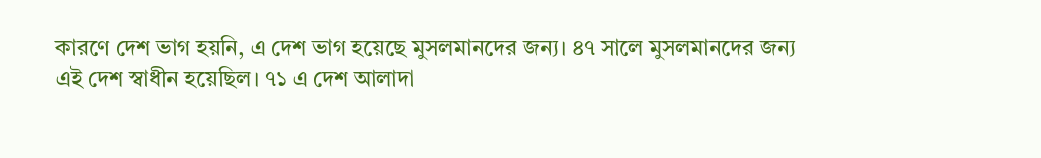কারণে দেশ ভাগ হয়নি, এ দেশ ভাগ হয়েছে মুসলমানদের জন্য। ৪৭ সালে মুসলমানদের জন্য এই দেশ স্বাধীন হয়েছিল। ৭১ এ দেশ আলাদা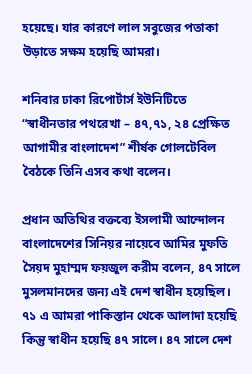হয়েছে। যার কারণে লাল সবুজের পতাকা উড়াতে সক্ষম হয়েছি আমরা।

শনিবার ঢাকা রিপোর্টার্স ইউনিটিতে “স্বাধীনতার পথরেখা – ৪৭,৭১, ২৪ প্রেক্ষিত আগামীর বাংলাদেশ” শীর্ষক গোলটেবিল বৈঠকে তিনি এসব কথা বলেন।

প্রধান অতিথির বক্তব্যে ইসলামী আন্দোলন বাংলাদেশের সিনিয়র নায়েবে আমির মুফতি সৈয়দ মুহাম্মদ ফয়জুল করীম বলেন, ৪৭ সালে মুসলমানদের জন্য এই দেশ স্বাধীন হয়েছিল। ৭১ এ আমরা পাকিস্তান থেকে আলাদা হয়েছি কিন্তু স্বাধীন হয়েছি ৪৭ সালে। ৪৭ সালে দেশ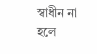স্বাধীন না হলে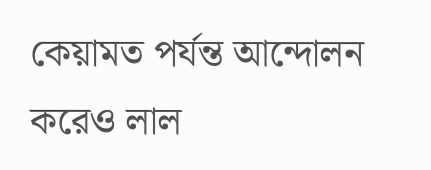কেয়ামত পর্যন্ত আন্দোলন করেও লাল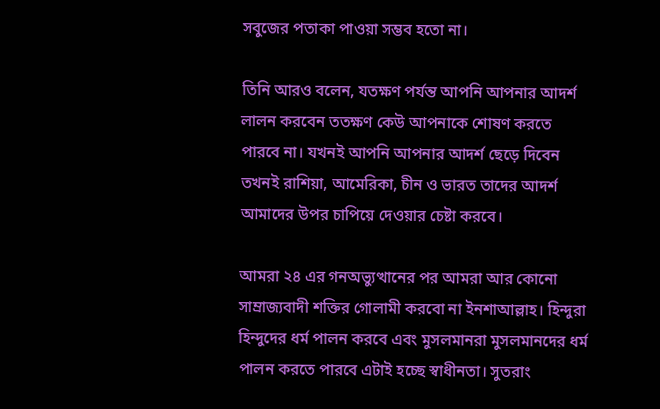সবুজের পতাকা পাওয়া সম্ভব হতো না।

তিনি আরও বলেন, যতক্ষণ পর্যন্ত আপনি আপনার আদর্শ লালন করবেন ততক্ষণ কেউ আপনাকে শোষণ করতে পারবে না। যখনই আপনি আপনার আদর্শ ছেড়ে দিবেন তখনই রাশিয়া, আমেরিকা, চীন ও ভারত তাদের আদর্শ আমাদের উপর চাপিয়ে দেওয়ার চেষ্টা করবে।

আমরা ২৪ এর গনঅভ্যুত্থানের পর আমরা আর কোনো সাম্রাজ্যবাদী শক্তির গোলামী করবো না ইনশাআল্লাহ। হিন্দুরা হিন্দুদের ধর্ম পালন করবে এবং মুসলমানরা মুসলমানদের ধর্ম পালন করতে পারবে এটাই হচ্ছে স্বাধীনতা। সুতরাং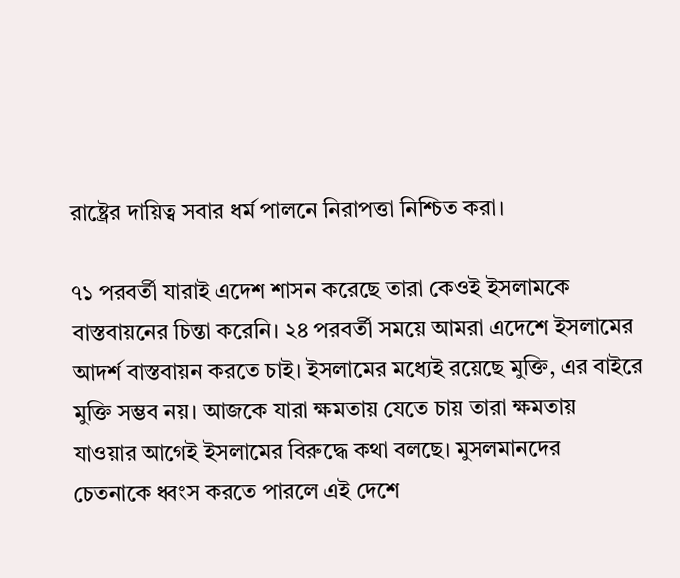রাষ্ট্রের দায়িত্ব সবার ধর্ম পালনে নিরাপত্তা নিশ্চিত করা।

৭১ পরবর্তী যারাই এদেশ শাসন করেছে তারা কেওই ইসলামকে বাস্তবায়নের চিন্তা করেনি। ২৪ পরবর্তী সময়ে আমরা এদেশে ইসলামের আদর্শ বাস্তবায়ন করতে চাই। ইসলামের মধ্যেই রয়েছে মুক্তি, এর বাইরে মুক্তি সম্ভব নয়। আজকে যারা ক্ষমতায় যেতে চায় তারা ক্ষমতায় যাওয়ার আগেই ইসলামের বিরুদ্ধে কথা বলছে। মুসলমানদের চেতনাকে ধ্বংস করতে পারলে এই দেশে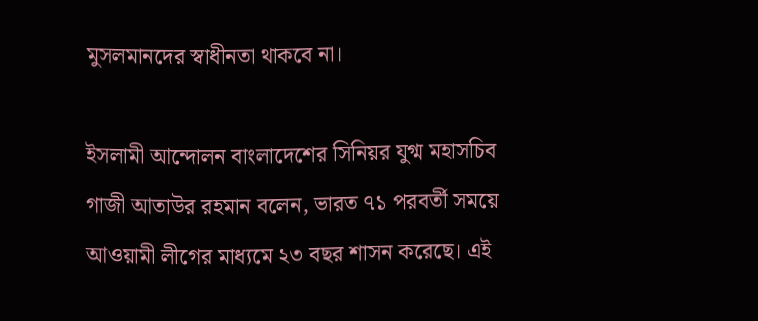মুসলমানদের স্বাধীনতা থাকবে না।

ইসলামী আন্দোলন বাংলাদেশের সিনিয়র যুগ্ম মহাসচিব গাজী আতাউর রহমান বলেন, ভারত ৭১ পরবর্তী সময়ে আওয়ামী লীগের মাধ্যমে ২৩ বছর শাসন করেছে। এই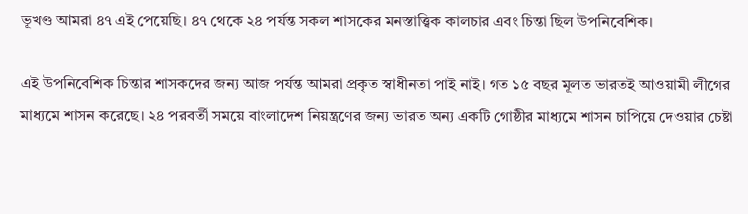ভূখণ্ড আমরা ৪৭ এই পেয়েছি। ৪৭ থেকে ২৪ পর্যন্ত সকল শাসকের মনস্তাত্ত্বিক কালচার এবং চিন্তা ছিল উপনিবেশিক।

এই উপনিবেশিক চিন্তার শাসকদের জন্য আজ পর্যন্ত আমরা প্রকৃত স্বাধীনতা পাই নাই। গত ১৫ বছর মূলত ভারতই আওয়ামী লীগের মাধ্যমে শাসন করেছে। ২৪ পরবর্তী সময়ে বাংলাদেশ নিয়ন্ত্রণের জন্য ভারত অন্য একটি গোষ্ঠীর মাধ্যমে শাসন চাপিয়ে দেওয়ার চেষ্টা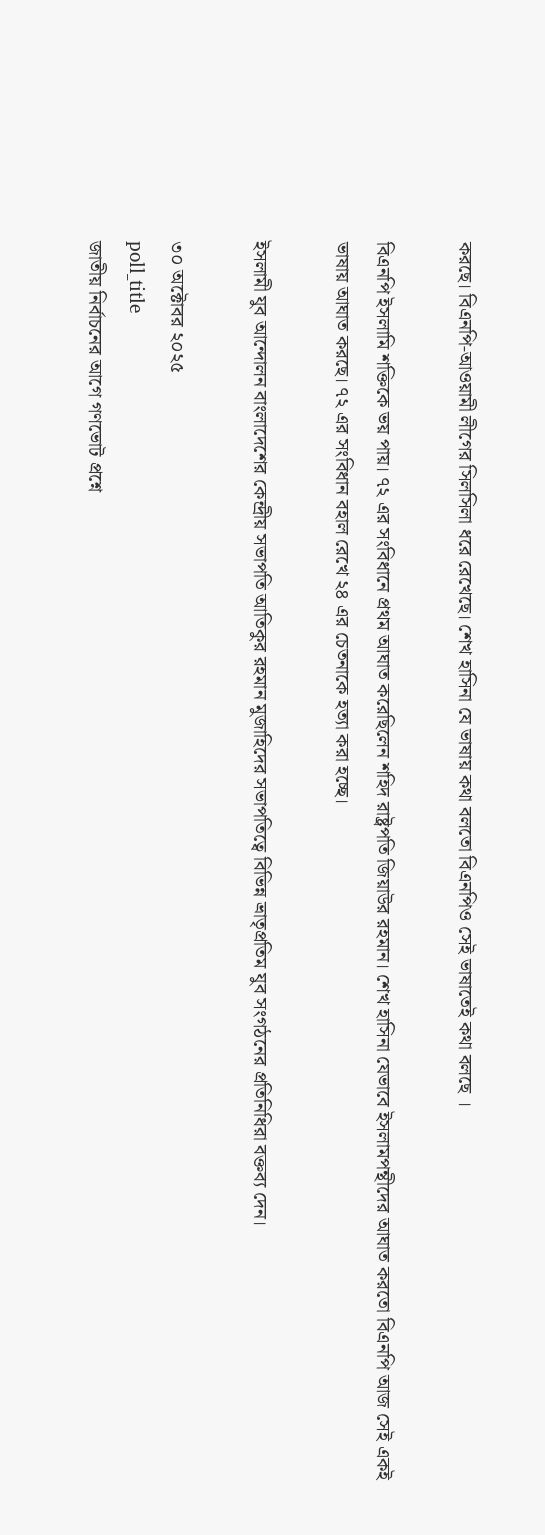করছে। বিএনপি-আওয়ামী লীগের সিলসিলা ধরে রেখেছে। শেখ হাসিনা যে ভাষায় কথা বলতো বিএনপিও সেই ভাষাতেই কথা বলছে ।

বিএনপি ইসলামি শক্তিকে ভয় পায়। ৭২ এর সংবিধানে প্রথম আঘাত করেছিলেন শহিদ রাষ্ট্রপতি জিয়াউর রহমান। শেখ হাসিনা যেভাবে ইসলামপন্থীদের আঘাত করতো বিএনপি আজ সেই একই ভাষায় আঘাত করছে। ৭২ এর সংবিধান বহাল রেখে ২৪ এর চেতনাকে হত্যা করা হচ্ছে।

ইসলামী যুব আন্দোলন বাংলাদেশের কেন্দ্রীয় সভাপতি আতিকুর রহমান মুজাহিদের সভাপতিত্বে বিভিন্ন ভ্রাতৃপ্রতিম যুব সংগঠনের প্রতিনিধিরা বক্তব্য দেন।

৩০ অক্টোবর ২০২৫
poll_title
জাতীয় নির্বাচনের আগে গণভোট প্রশ্নে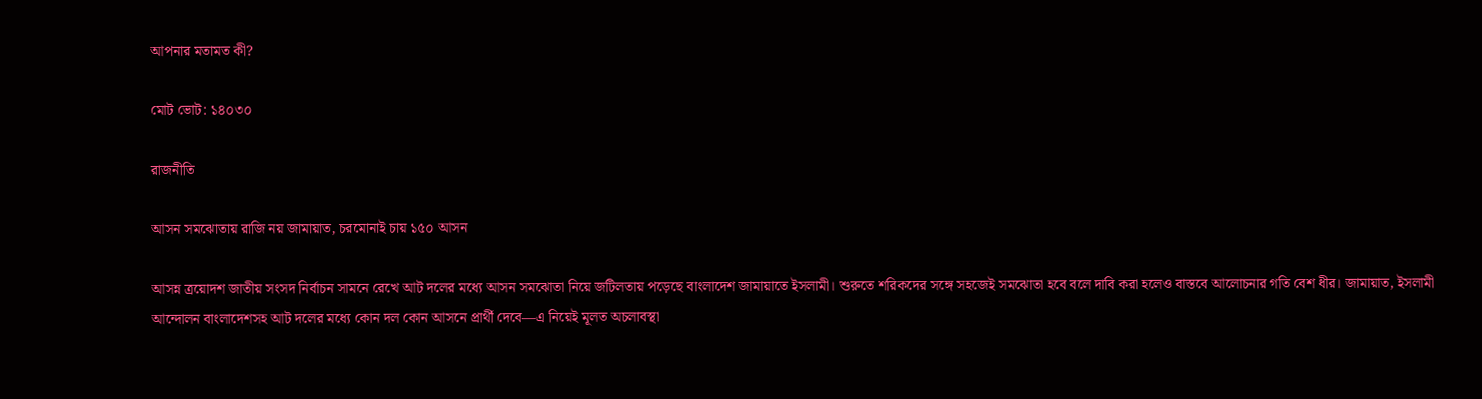আপনার মতামত কী?

মোট ভোট: ১৪০৩০

রাজনীতি

আসন সমঝোতায় রাজি নয় জামায়াত, চরমোনাই চায় ১৫০ আসন

আসন্ন ত্রয়োদশ জাতীয় সংসদ নির্বাচন সামনে রেখে আট দলের মধ্যে আসন সমঝোতা নিয়ে জটিলতায় পড়েছে বাংলাদেশ জামায়াতে ইসলামী। শুরুতে শরিকদের সঙ্গে সহজেই সমঝোতা হবে বলে দাবি করা হলেও বাস্তবে আলোচনার গতি বেশ ধীর। জামায়াত, ইসলামী আন্দোলন বাংলাদেশসহ আট দলের মধ্যে কোন দল কোন আসনে প্রার্থী দেবে—এ নিয়েই মূলত অচলাবস্থা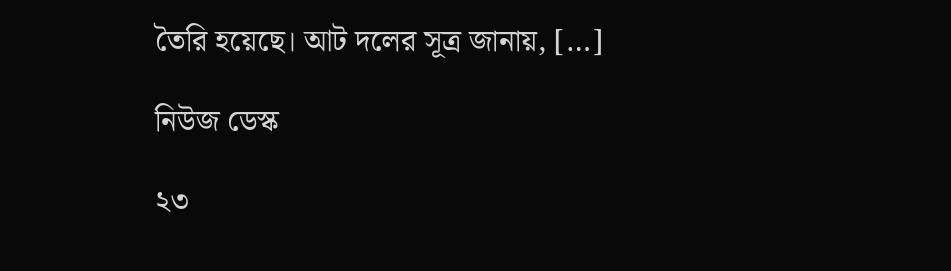তৈরি হয়েছে। আট দলের সূত্র জানায়, […]

নিউজ ডেস্ক

২৩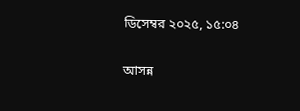ডিসেম্বর ২০২৫, ১৫:০৪

আসন্ন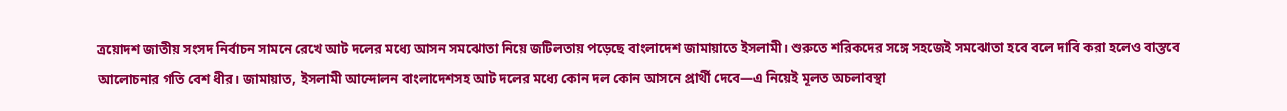ত্রয়োদশ জাতীয় সংসদ নির্বাচন সামনে রেখে আট দলের মধ্যে আসন সমঝোতা নিয়ে জটিলতায় পড়েছে বাংলাদেশ জামায়াতে ইসলামী। শুরুতে শরিকদের সঙ্গে সহজেই সমঝোতা হবে বলে দাবি করা হলেও বাস্তবে আলোচনার গতি বেশ ধীর। জামায়াত, ইসলামী আন্দোলন বাংলাদেশসহ আট দলের মধ্যে কোন দল কোন আসনে প্রার্থী দেবে—এ নিয়েই মূলত অচলাবস্থা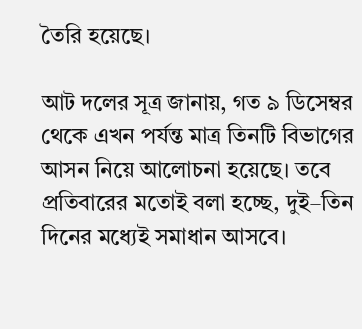তৈরি হয়েছে।

আট দলের সূত্র জানায়, গত ৯ ডিসেম্বর থেকে এখন পর্যন্ত মাত্র তিনটি বিভাগের আসন নিয়ে আলোচনা হয়েছে। তবে প্রতিবারের মতোই বলা হচ্ছে, দুই–তিন দিনের মধ্যেই সমাধান আসবে।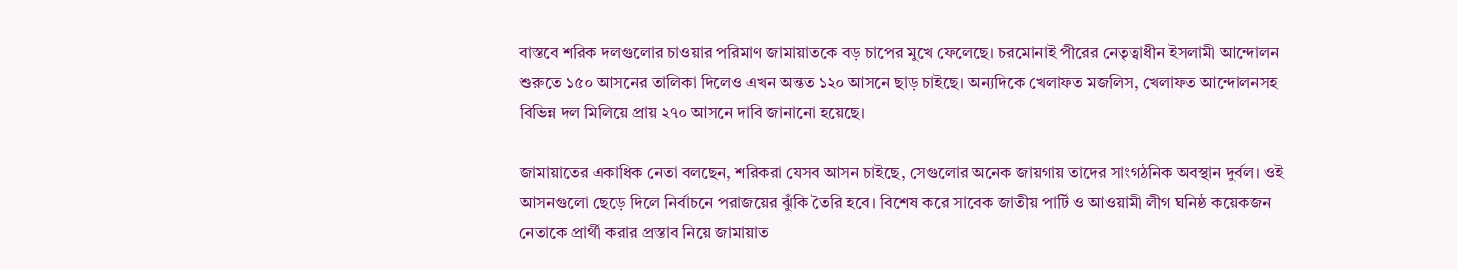বাস্তবে শরিক দলগুলোর চাওয়ার পরিমাণ জামায়াতকে বড় চাপের মুখে ফেলেছে। চরমোনাই পীরের নেতৃত্বাধীন ইসলামী আন্দোলন শুরুতে ১৫০ আসনের তালিকা দিলেও এখন অন্তত ১২০ আসনে ছাড় চাইছে। অন্যদিকে খেলাফত মজলিস, খেলাফত আন্দোলনসহ বিভিন্ন দল মিলিয়ে প্রায় ২৭০ আসনে দাবি জানানো হয়েছে।

জামায়াতের একাধিক নেতা বলছেন, শরিকরা যেসব আসন চাইছে, সেগুলোর অনেক জায়গায় তাদের সাংগঠনিক অবস্থান দুর্বল। ওই আসনগুলো ছেড়ে দিলে নির্বাচনে পরাজয়ের ঝুঁকি তৈরি হবে। বিশেষ করে সাবেক জাতীয় পার্টি ও আওয়ামী লীগ ঘনিষ্ঠ কয়েকজন নেতাকে প্রার্থী করার প্রস্তাব নিয়ে জামায়াত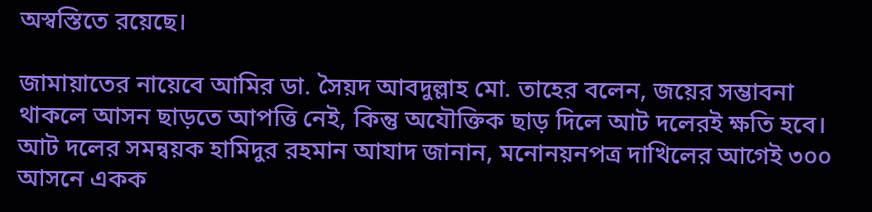অস্বস্তিতে রয়েছে।

জামায়াতের নায়েবে আমির ডা. সৈয়দ আবদুল্লাহ মো. তাহের বলেন, জয়ের সম্ভাবনা থাকলে আসন ছাড়তে আপত্তি নেই, কিন্তু অযৌক্তিক ছাড় দিলে আট দলেরই ক্ষতি হবে। আট দলের সমন্বয়ক হামিদুর রহমান আযাদ জানান, মনোনয়নপত্র দাখিলের আগেই ৩০০ আসনে একক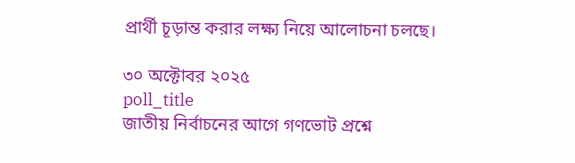প্রার্থী চূড়ান্ত করার লক্ষ্য নিয়ে আলোচনা চলছে।

৩০ অক্টোবর ২০২৫
poll_title
জাতীয় নির্বাচনের আগে গণভোট প্রশ্নে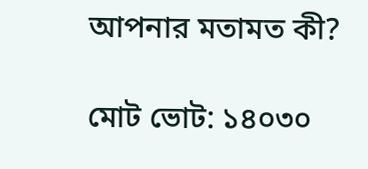আপনার মতামত কী?

মোট ভোট: ১৪০৩০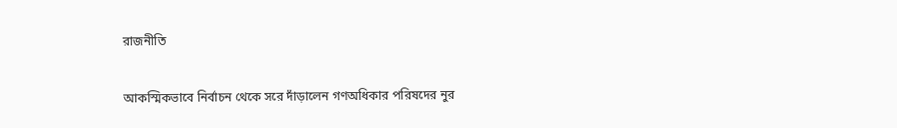রাজনীতি

আকস্মিকভাবে নির্বাচন থেকে সরে দাঁড়ালেন গণঅধিকার পরিষদের নুর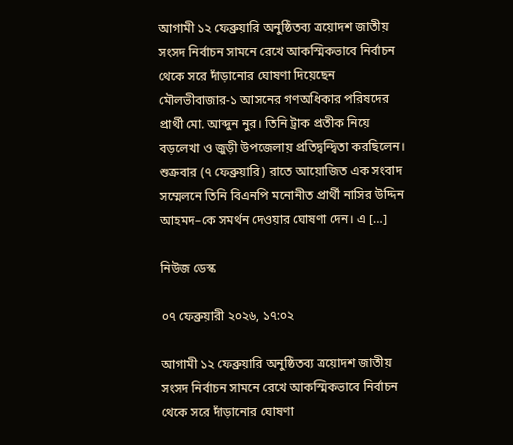আগামী ১২ ফেব্রুয়ারি অনুষ্ঠিতব্য ত্রয়োদশ জাতীয় সংসদ নির্বাচন সামনে রেখে আকস্মিকভাবে নির্বাচন থেকে সরে দাঁড়ানোর ঘোষণা দিয়েছেন মৌলভীবাজার-১ আসনের গণঅধিকার পরিষদের প্রার্থী মো. আব্দুন নুর। তিনি ট্রাক প্রতীক নিয়ে বড়লেখা ও জুড়ী উপজেলায় প্রতিদ্বন্দ্বিতা করছিলেন। শুক্রবার (৭ ফেব্রুয়ারি) রাতে আয়োজিত এক সংবাদ সম্মেলনে তিনি বিএনপি মনোনীত প্রার্থী নাসির উদ্দিন আহমদ–কে সমর্থন দেওয়ার ঘোষণা দেন। এ […]

নিউজ ডেস্ক

০৭ ফেব্রুয়ারী ২০২৬, ১৭:০২

আগামী ১২ ফেব্রুয়ারি অনুষ্ঠিতব্য ত্রয়োদশ জাতীয় সংসদ নির্বাচন সামনে রেখে আকস্মিকভাবে নির্বাচন থেকে সরে দাঁড়ানোর ঘোষণা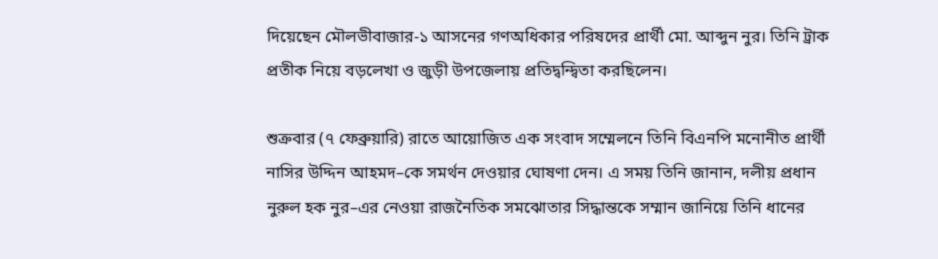দিয়েছেন মৌলভীবাজার-১ আসনের গণঅধিকার পরিষদের প্রার্থী মো. আব্দুন নুর। তিনি ট্রাক প্রতীক নিয়ে বড়লেখা ও জুড়ী উপজেলায় প্রতিদ্বন্দ্বিতা করছিলেন।

শুক্রবার (৭ ফেব্রুয়ারি) রাতে আয়োজিত এক সংবাদ সম্মেলনে তিনি বিএনপি মনোনীত প্রার্থী নাসির উদ্দিন আহমদ–কে সমর্থন দেওয়ার ঘোষণা দেন। এ সময় তিনি জানান, দলীয় প্রধান নুরুল হক নুর–এর নেওয়া রাজনৈতিক সমঝোতার সিদ্ধান্তকে সম্মান জানিয়ে তিনি ধানের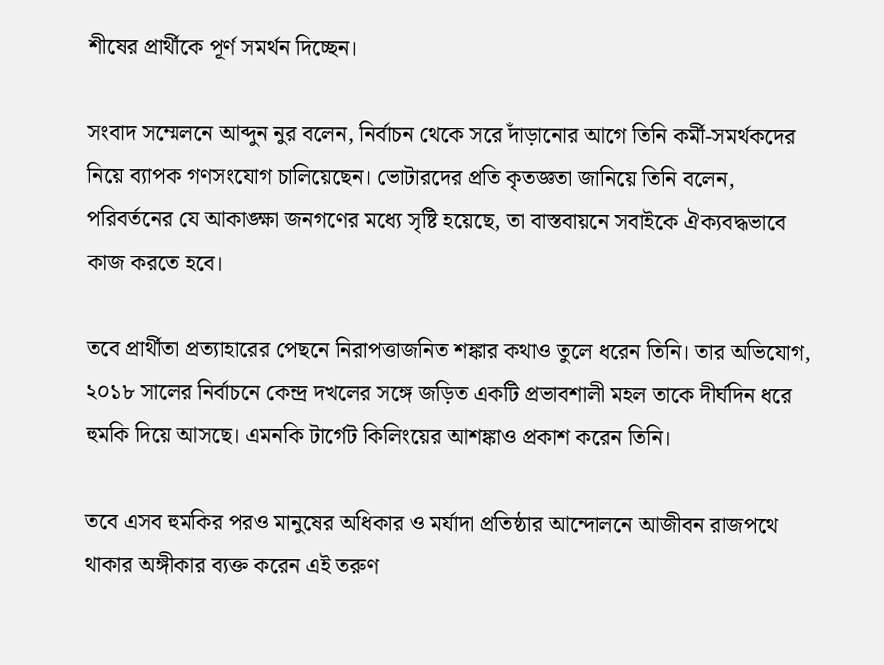শীষের প্রার্থীকে পূর্ণ সমর্থন দিচ্ছেন।

সংবাদ সম্মেলনে আব্দুন নুর বলেন, নির্বাচন থেকে সরে দাঁড়ানোর আগে তিনি কর্মী-সমর্থকদের নিয়ে ব্যাপক গণসংযোগ চালিয়েছেন। ভোটারদের প্রতি কৃতজ্ঞতা জানিয়ে তিনি বলেন, পরিবর্তনের যে আকাঙ্ক্ষা জনগণের মধ্যে সৃষ্টি হয়েছে, তা বাস্তবায়নে সবাইকে ঐক্যবদ্ধভাবে কাজ করতে হবে।

তবে প্রার্থীতা প্রত্যাহারের পেছনে নিরাপত্তাজনিত শঙ্কার কথাও তুলে ধরেন তিনি। তার অভিযোগ, ২০১৮ সালের নির্বাচনে কেন্দ্র দখলের সঙ্গে জড়িত একটি প্রভাবশালী মহল তাকে দীর্ঘদিন ধরে হুমকি দিয়ে আসছে। এমনকি টার্গেট কিলিংয়ের আশঙ্কাও প্রকাশ করেন তিনি।

তবে এসব হুমকির পরও মানুষের অধিকার ও মর্যাদা প্রতিষ্ঠার আন্দোলনে আজীবন রাজপথে থাকার অঙ্গীকার ব্যক্ত করেন এই তরুণ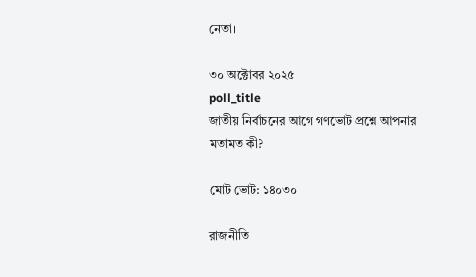নেতা।

৩০ অক্টোবর ২০২৫
poll_title
জাতীয় নির্বাচনের আগে গণভোট প্রশ্নে আপনার মতামত কী?

মোট ভোট: ১৪০৩০

রাজনীতি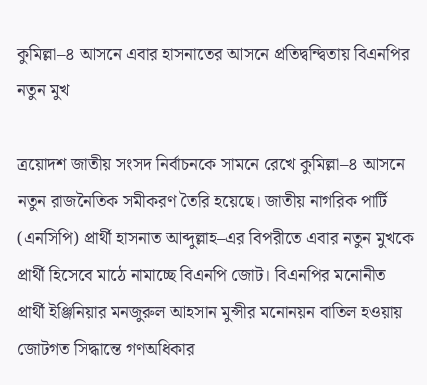কুমিল্লা–৪ আসনে এবার হাসনাতের আসনে প্রতিদ্বন্দ্বিতায় বিএনপির নতুন মুখ

ত্রয়োদশ জাতীয় সংসদ নির্বাচনকে সামনে রেখে কুমিল্লা–৪ আসনে নতুন রাজনৈতিক সমীকরণ তৈরি হয়েছে। জাতীয় নাগরিক পার্টি (এনসিপি) প্রার্থী হাসনাত আব্দুল্লাহ–এর বিপরীতে এবার নতুন মুখকে প্রার্থী হিসেবে মাঠে নামাচ্ছে বিএনপি জোট। বিএনপির মনোনীত প্রার্থী ইঞ্জিনিয়ার মনজুরুল আহসান মুন্সীর মনোনয়ন বাতিল হওয়ায় জোটগত সিদ্ধান্তে গণঅধিকার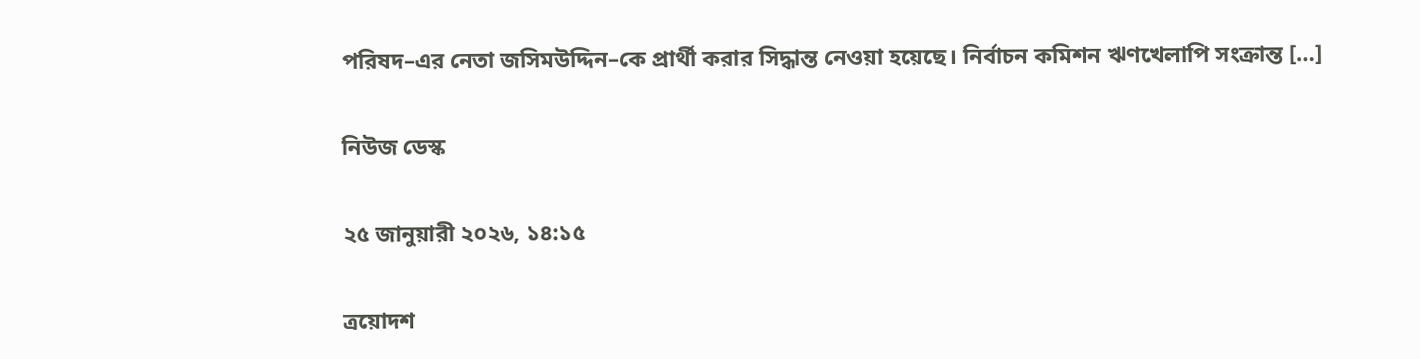পরিষদ–এর নেতা জসিমউদ্দিন–কে প্রার্থী করার সিদ্ধান্ত নেওয়া হয়েছে। নির্বাচন কমিশন ঋণখেলাপি সংক্রান্ত […]

নিউজ ডেস্ক

২৫ জানুয়ারী ২০২৬, ১৪:১৫

ত্রয়োদশ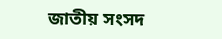জাতীয় সংসদ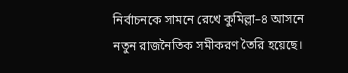নির্বাচনকে সামনে রেখে কুমিল্লা–৪ আসনে নতুন রাজনৈতিক সমীকরণ তৈরি হয়েছে।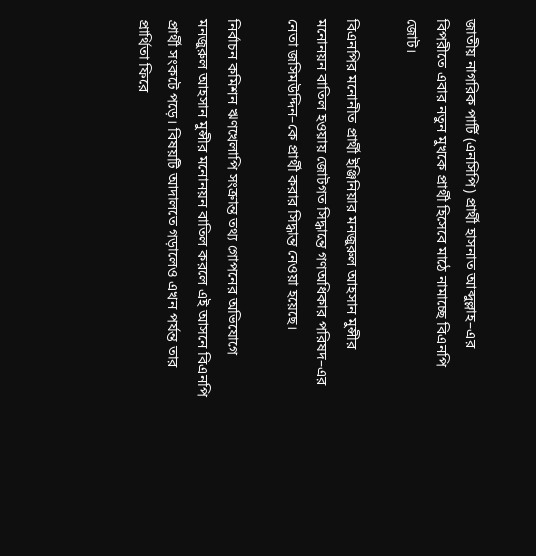জাতীয় নাগরিক পার্টি (এনসিপি) প্রার্থী হাসনাত আব্দুল্লাহ–এর বিপরীতে এবার নতুন মুখকে প্রার্থী হিসেবে মাঠে নামাচ্ছে বিএনপি জোট।

বিএনপির মনোনীত প্রার্থী ইঞ্জিনিয়ার মনজুরুল আহসান মুন্সীর মনোনয়ন বাতিল হওয়ায় জোটগত সিদ্ধান্তে গণঅধিকার পরিষদ–এর নেতা জসিমউদ্দিন–কে প্রার্থী করার সিদ্ধান্ত নেওয়া হয়েছে।

নির্বাচন কমিশন ঋণখেলাপি সংক্রান্ত তথ্য গোপনের অভিযোগে মনজুরুল আহসান মুন্সীর মনোনয়ন বাতিল করলে এই আসনে বিএনপি প্রার্থী সংকটে পড়ে। বিষয়টি আদালতে গড়ালেও এখন পর্যন্ত তার প্রার্থিতা ফিরে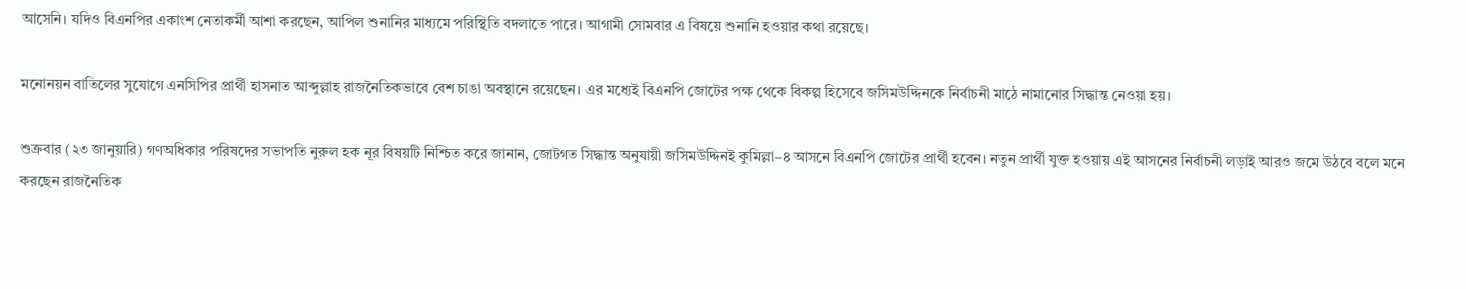আসেনি। যদিও বিএনপির একাংশ নেতাকর্মী আশা করছেন, আপিল শুনানির মাধ্যমে পরিস্থিতি বদলাতে পারে। আগামী সোমবার এ বিষয়ে শুনানি হওয়ার কথা রয়েছে।

মনোনয়ন বাতিলের সুযোগে এনসিপির প্রার্থী হাসনাত আব্দুল্লাহ রাজনৈতিকভাবে বেশ চাঙা অবস্থানে রয়েছেন। এর মধ্যেই বিএনপি জোটের পক্ষ থেকে বিকল্প হিসেবে জসিমউদ্দিনকে নির্বাচনী মাঠে নামানোর সিদ্ধান্ত নেওয়া হয়।

শুক্রবার (২৩ জানুয়ারি) গণঅধিকার পরিষদের সভাপতি নুরুল হক নূর বিষয়টি নিশ্চিত করে জানান, জোটগত সিদ্ধান্ত অনুযায়ী জসিমউদ্দিনই কুমিল্লা–৪ আসনে বিএনপি জোটের প্রার্থী হবেন। নতুন প্রার্থী যুক্ত হওয়ায় এই আসনের নির্বাচনী লড়াই আরও জমে উঠবে বলে মনে করছেন রাজনৈতিক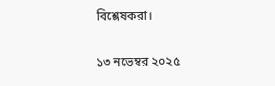বিশ্লেষকরা।

১৩ নভেম্বর ২০২৫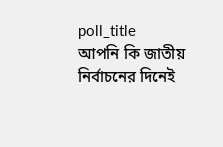poll_title
আপনি কি জাতীয় নির্বাচনের দিনেই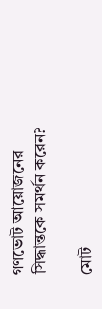গণভোট আয়োজনের সিদ্ধান্তকে সমর্থন করেন?

মোট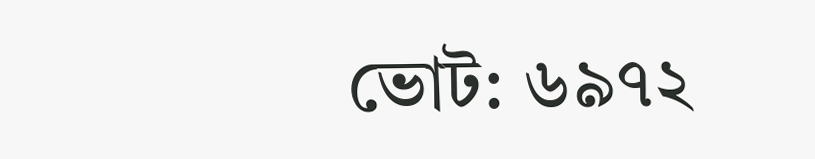ভোট: ৬৯৭২